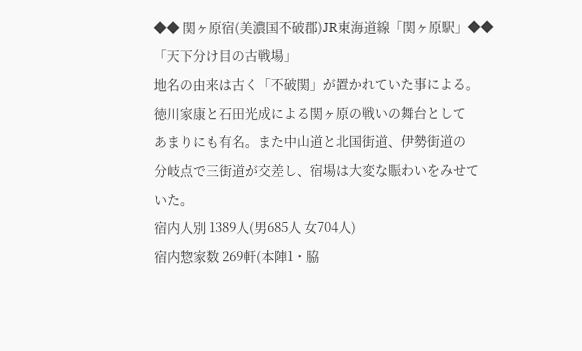◆◆ 関ヶ原宿(美濃国不破郡)JR東海道線「関ヶ原駅」◆◆
「天下分け目の古戦場」
地名の由来は古く「不破関」が置かれていた事による。
徳川家康と石田光成による関ヶ原の戦いの舞台として
あまりにも有名。また中山道と北国街道、伊勢街道の
分岐点で三街道が交差し、宿場は大変な賑わいをみせて
いた。
宿内人別 1389人(男685人 女704人)
宿内惣家数 269軒(本陣1・脇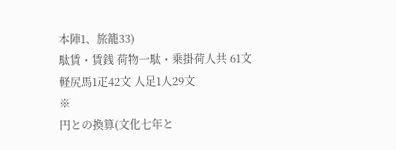本陣1、旅籠33)
駄賃・賃銭 荷物一駄・乗掛荷人共 61文
軽尻馬1疋42文 人足1人29文
※
円との換算(文化七年と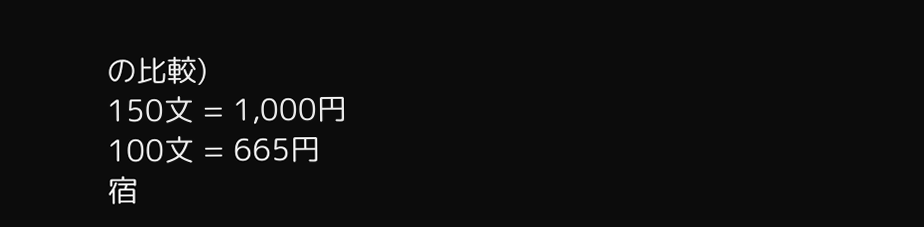の比較)
150文 = 1,000円
100文 = 665円
宿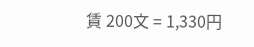賃 200文 = 1,330円